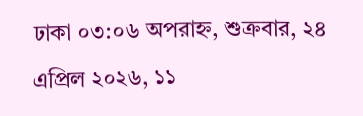ঢাকা ০৩:০৬ অপরাহ্ন, শুক্রবার, ২৪ এপ্রিল ২০২৬, ১১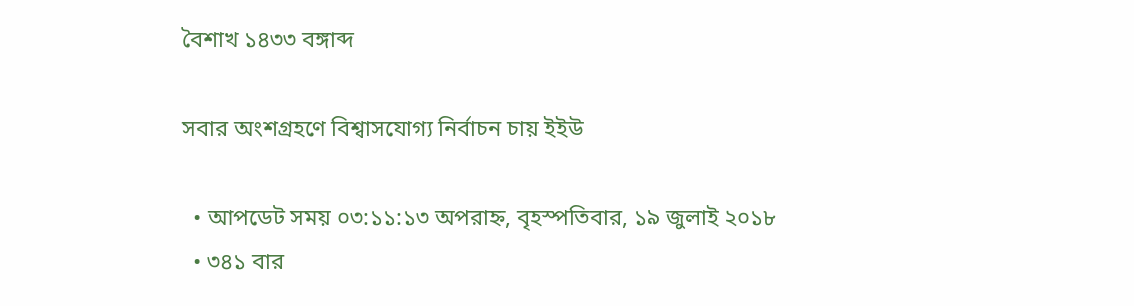বৈশাখ ১৪৩৩ বঙ্গাব্দ

সবার অংশগ্রহণে বিশ্বাসযোগ্য নির্বাচন চায় ইইউ

  • আপডেট সময় ০৩:১১:১৩ অপরাহ্ন, বৃহস্পতিবার, ১৯ জুলাই ২০১৮
  • ৩৪১ বার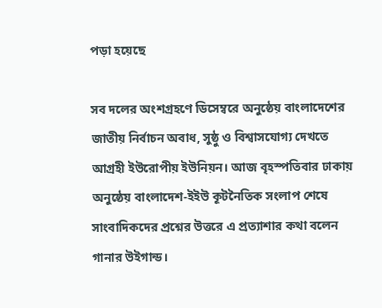পড়া হয়েছে

সব দলের অংশগ্রহণে ডিসেম্বরে অনুষ্ঠেয় বাংলাদেশের জাতীয় নির্বাচন অবাধ, সুষ্ঠু ও বিশ্বাসযোগ্য দেখতে আগ্রহী ইউরোপীয় ইউনিয়ন। আজ বৃহস্পতিবার ঢাকায় অনুষ্ঠেয় বাংলাদেশ-ইইউ কূটনৈতিক সংলাপ শেষে সাংবাদিকদের প্রশ্নের উত্তরে এ প্রত্যাশার কথা বলেন গানার উইগান্ড।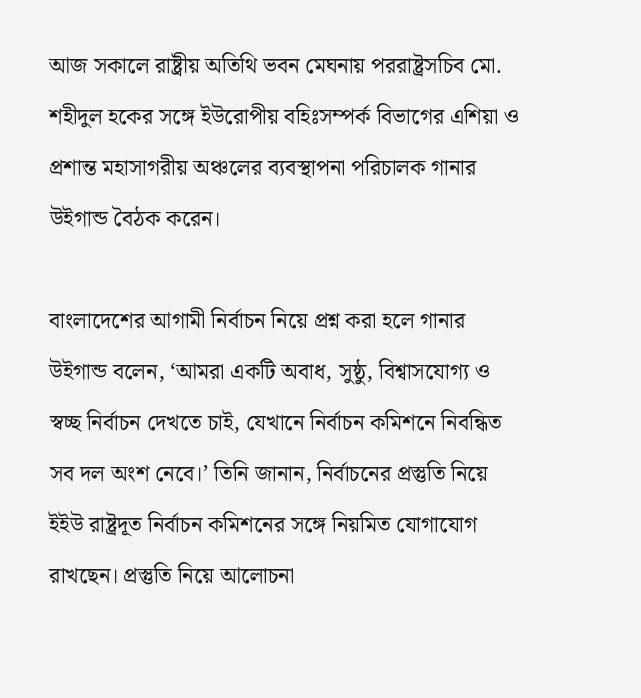আজ সকালে রাষ্ট্রীয় অতিথি ভবন মেঘনায় পররাষ্ট্রসচিব মো. শহীদুল হকের সঙ্গে ইউরোপীয় বহিঃসম্পর্ক বিভাগের এশিয়া ও প্রশান্ত মহাসাগরীয় অঞ্চলের ব্যবস্থাপনা পরিচালক গানার উইগান্ড বৈঠক করেন।

বাংলাদেশের আগামী নির্বাচন নিয়ে প্রশ্ন করা হলে গানার উইগান্ড বলেন, ‘আমরা একটি অবাধ, সুষ্ঠু, বিশ্বাসযোগ্য ও স্বচ্ছ নির্বাচন দেখতে চাই, যেখানে নির্বাচন কমিশনে নিবন্ধিত সব দল অংশ নেবে।’ তিনি জানান, নির্বাচনের প্রস্তুতি নিয়ে ইইউ রাষ্ট্রদূত নির্বাচন কমিশনের সঙ্গে নিয়মিত যোগাযোগ রাখছেন। প্রস্তুতি নিয়ে আলোচনা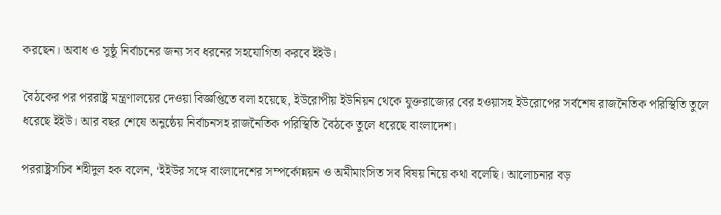করছেন। অবাধ ও সুষ্ঠু নির্বাচনের জন্য সব ধরনের সহযোগিতা করবে ইইউ।

বৈঠকের পর পররাষ্ট্র মন্ত্রণালয়ের দেওয়া বিজ্ঞপ্তিতে বলা হয়েছে, ইউরোপীয় ইউনিয়ন থেকে যুক্তরাজ্যের বের হওয়াসহ ইউরোপের সর্বশেষ রাজনৈতিক পরিস্থিতি তুলে ধরেছে ইইউ। আর বছর শেষে অনুষ্ঠেয় নির্বাচনসহ রাজনৈতিক পরিস্থিতি বৈঠকে তুলে ধরেছে বাংলাদেশ।

পররাষ্ট্রসচিব শহীদুল হক বলেন, ‘ইইউর সঙ্গে বাংলাদেশের সম্পর্কোন্নয়ন ও অমীমাংসিত সব বিষয় নিয়ে কথা বলেছি। আলোচনার বড়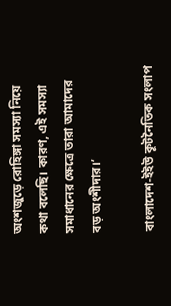অংশজুড়ে রোহিঙ্গা সমস্যা নিয়ে কথা বলেছি। কারণ, এই সমস্যা সমাধানের ক্ষেত্রে তারা আমাদের বড় অংশীদার।’

বাংলাদেশ-ইইউ কূটনৈতিক সংলাপ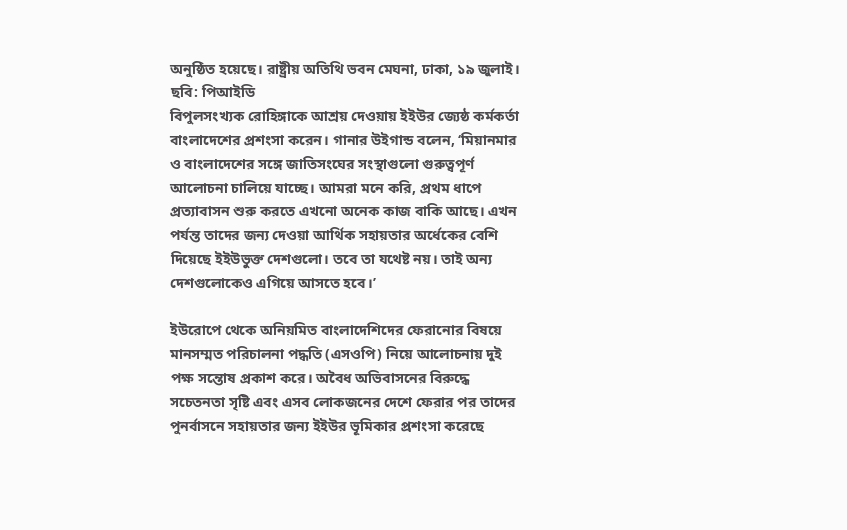অনুষ্ঠিত হয়েছে। রাষ্ট্রীয় অতিথি ভবন মেঘনা, ঢাকা, ১৯ জুলাই। ছবি: পিআইডি
বিপুলসংখ্যক রোহিঙ্গাকে আশ্রয় দেওয়ায় ইইউর জ্যেষ্ঠ কর্মকর্তা বাংলাদেশের প্রশংসা করেন। গানার উইগান্ড বলেন, ‘মিয়ানমার ও বাংলাদেশের সঙ্গে জাতিসংঘের সংস্থাগুলো গুরুত্বপূর্ণ আলোচনা চালিয়ে যাচ্ছে। আমরা মনে করি, প্রথম ধাপে প্রত্যাবাসন শুরু করতে এখনো অনেক কাজ বাকি আছে। এখন পর্যন্ত তাদের জন্য দেওয়া আর্থিক সহায়তার অর্ধেকের বেশি দিয়েছে ইইউভুক্ত দেশগুলো। তবে তা যথেষ্ট নয়। তাই অন্য দেশগুলোকেও এগিয়ে আসতে হবে।’

ইউরোপে থেকে অনিয়মিত বাংলাদেশিদের ফেরানোর বিষয়ে মানসম্মত পরিচালনা পদ্ধতি (এসওপি) নিয়ে আলোচনায় দুই পক্ষ সন্তোষ প্রকাশ করে। অবৈধ অভিবাসনের বিরুদ্ধে সচেতনতা সৃষ্টি এবং এসব লোকজনের দেশে ফেরার পর তাদের পুনর্বাসনে সহায়তার জন্য ইইউর ভূমিকার প্রশংসা করেছে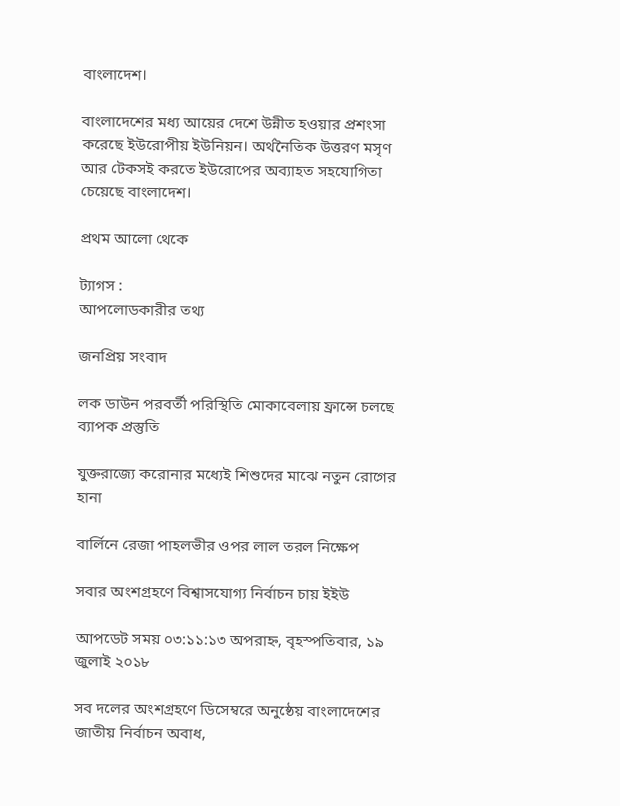বাংলাদেশ।

বাংলাদেশের মধ্য আয়ের দেশে উন্নীত হওয়ার প্রশংসা করেছে ইউরোপীয় ইউনিয়ন। অর্থনৈতিক উত্তরণ মসৃণ আর টেকসই করতে ইউরোপের অব্যাহত সহযোগিতা চেয়েছে বাংলাদেশ।

প্রথম আলো থেকে

ট্যাগস :
আপলোডকারীর তথ্য

জনপ্রিয় সংবাদ

লক ডাউন পরবর্তী পরিস্থিতি মোকাবেলায় ফ্রান্সে চলছে ব্যাপক প্রস্তুতি

যুক্তরাজ্যে করোনার মধ্যেই শিশুদের মাঝে নতুন রোগের হানা

বার্লিনে রেজা পাহলভীর ওপর লাল তরল নিক্ষেপ

সবার অংশগ্রহণে বিশ্বাসযোগ্য নির্বাচন চায় ইইউ

আপডেট সময় ০৩:১১:১৩ অপরাহ্ন, বৃহস্পতিবার, ১৯ জুলাই ২০১৮

সব দলের অংশগ্রহণে ডিসেম্বরে অনুষ্ঠেয় বাংলাদেশের জাতীয় নির্বাচন অবাধ,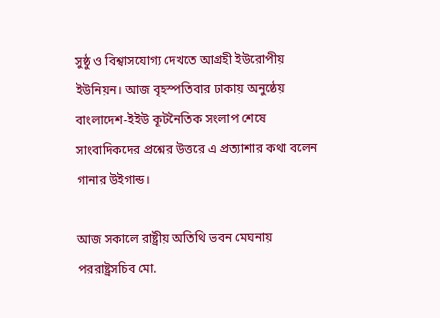সুষ্ঠু ও বিশ্বাসযোগ্য দেখতে আগ্রহী ইউরোপীয় ইউনিয়ন। আজ বৃহস্পতিবার ঢাকায় অনুষ্ঠেয় বাংলাদেশ-ইইউ কূটনৈতিক সংলাপ শেষে সাংবাদিকদের প্রশ্নের উত্তরে এ প্রত্যাশার কথা বলেন গানার উইগান্ড।

আজ সকালে রাষ্ট্রীয় অতিথি ভবন মেঘনায় পররাষ্ট্রসচিব মো.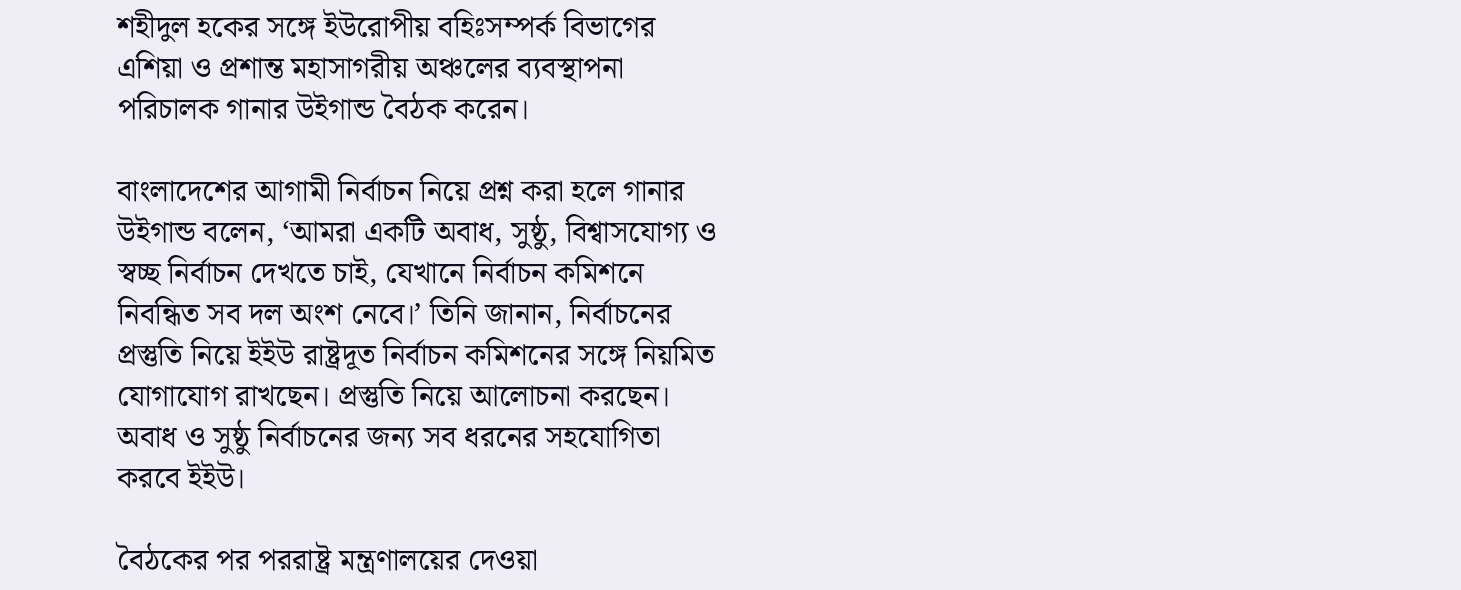শহীদুল হকের সঙ্গে ইউরোপীয় বহিঃসম্পর্ক বিভাগের এশিয়া ও প্রশান্ত মহাসাগরীয় অঞ্চলের ব্যবস্থাপনা পরিচালক গানার উইগান্ড বৈঠক করেন।

বাংলাদেশের আগামী নির্বাচন নিয়ে প্রশ্ন করা হলে গানার উইগান্ড বলেন, ‘আমরা একটি অবাধ, সুষ্ঠু, বিশ্বাসযোগ্য ও স্বচ্ছ নির্বাচন দেখতে চাই, যেখানে নির্বাচন কমিশনে নিবন্ধিত সব দল অংশ নেবে।’ তিনি জানান, নির্বাচনের প্রস্তুতি নিয়ে ইইউ রাষ্ট্রদূত নির্বাচন কমিশনের সঙ্গে নিয়মিত যোগাযোগ রাখছেন। প্রস্তুতি নিয়ে আলোচনা করছেন। অবাধ ও সুষ্ঠু নির্বাচনের জন্য সব ধরনের সহযোগিতা করবে ইইউ।

বৈঠকের পর পররাষ্ট্র মন্ত্রণালয়ের দেওয়া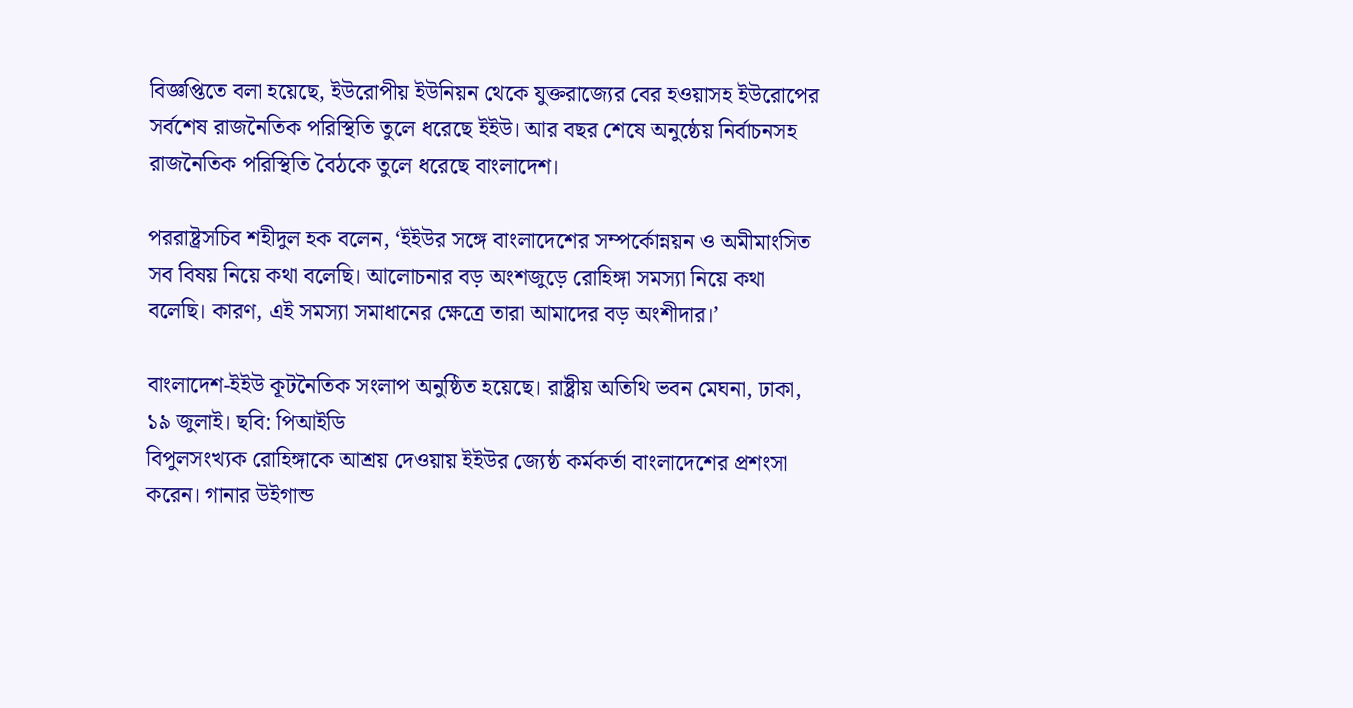বিজ্ঞপ্তিতে বলা হয়েছে, ইউরোপীয় ইউনিয়ন থেকে যুক্তরাজ্যের বের হওয়াসহ ইউরোপের সর্বশেষ রাজনৈতিক পরিস্থিতি তুলে ধরেছে ইইউ। আর বছর শেষে অনুষ্ঠেয় নির্বাচনসহ রাজনৈতিক পরিস্থিতি বৈঠকে তুলে ধরেছে বাংলাদেশ।

পররাষ্ট্রসচিব শহীদুল হক বলেন, ‘ইইউর সঙ্গে বাংলাদেশের সম্পর্কোন্নয়ন ও অমীমাংসিত সব বিষয় নিয়ে কথা বলেছি। আলোচনার বড় অংশজুড়ে রোহিঙ্গা সমস্যা নিয়ে কথা বলেছি। কারণ, এই সমস্যা সমাধানের ক্ষেত্রে তারা আমাদের বড় অংশীদার।’

বাংলাদেশ-ইইউ কূটনৈতিক সংলাপ অনুষ্ঠিত হয়েছে। রাষ্ট্রীয় অতিথি ভবন মেঘনা, ঢাকা, ১৯ জুলাই। ছবি: পিআইডি
বিপুলসংখ্যক রোহিঙ্গাকে আশ্রয় দেওয়ায় ইইউর জ্যেষ্ঠ কর্মকর্তা বাংলাদেশের প্রশংসা করেন। গানার উইগান্ড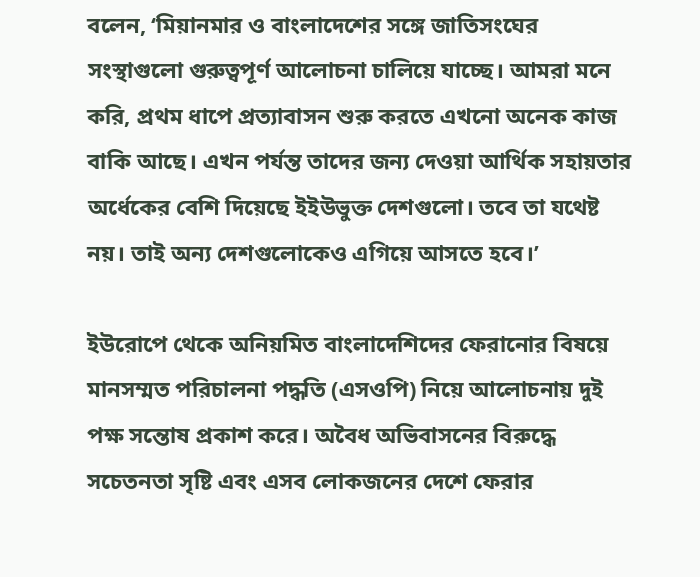বলেন, ‘মিয়ানমার ও বাংলাদেশের সঙ্গে জাতিসংঘের সংস্থাগুলো গুরুত্বপূর্ণ আলোচনা চালিয়ে যাচ্ছে। আমরা মনে করি, প্রথম ধাপে প্রত্যাবাসন শুরু করতে এখনো অনেক কাজ বাকি আছে। এখন পর্যন্ত তাদের জন্য দেওয়া আর্থিক সহায়তার অর্ধেকের বেশি দিয়েছে ইইউভুক্ত দেশগুলো। তবে তা যথেষ্ট নয়। তাই অন্য দেশগুলোকেও এগিয়ে আসতে হবে।’

ইউরোপে থেকে অনিয়মিত বাংলাদেশিদের ফেরানোর বিষয়ে মানসম্মত পরিচালনা পদ্ধতি (এসওপি) নিয়ে আলোচনায় দুই পক্ষ সন্তোষ প্রকাশ করে। অবৈধ অভিবাসনের বিরুদ্ধে সচেতনতা সৃষ্টি এবং এসব লোকজনের দেশে ফেরার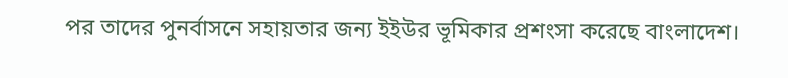পর তাদের পুনর্বাসনে সহায়তার জন্য ইইউর ভূমিকার প্রশংসা করেছে বাংলাদেশ।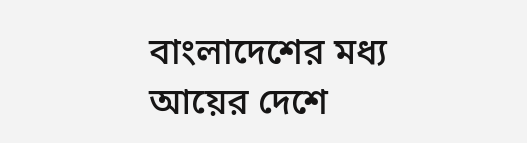বাংলাদেশের মধ্য আয়ের দেশে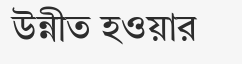উন্নীত হওয়ার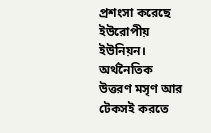প্রশংসা করেছে ইউরোপীয় ইউনিয়ন। অর্থনৈতিক উত্তরণ মসৃণ আর টেকসই করতে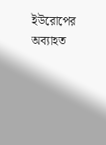ইউরোপের অব্যাহত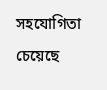সহযোগিতা চেয়েছে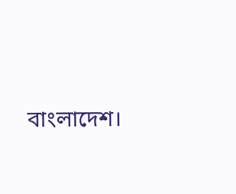বাংলাদেশ।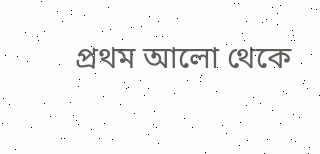প্রথম আলো থেকে